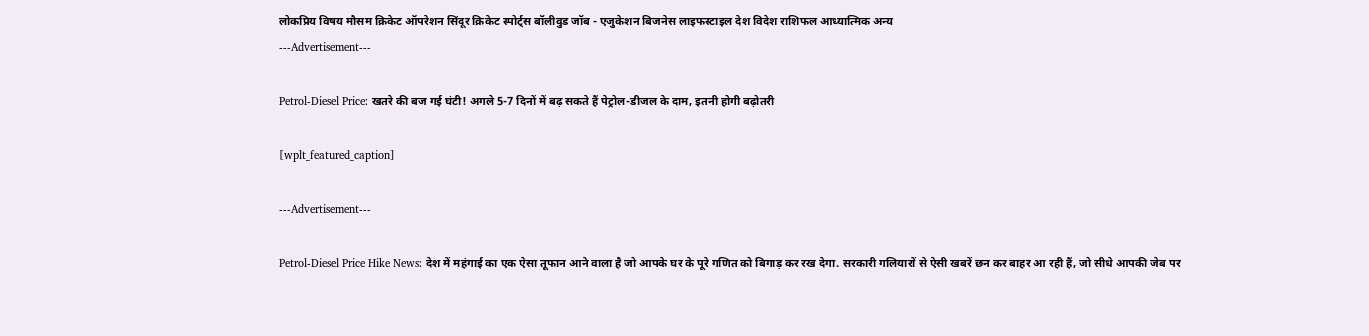लोकप्रिय विषय मौसम क्रिकेट ऑपरेशन सिंदूर क्रिकेट स्पोर्ट्स बॉलीवुड जॉब - एजुकेशन बिजनेस लाइफस्टाइल देश विदेश राशिफल आध्यात्मिक अन्य
---Advertisement---

Petrol-Diesel Price: खतरे की बज गई घंटी! अगले 5-7 दिनों में बढ़ सकते हैं पेट्रोल-डीजल के दाम, इतनी होगी बढ़ोतरी

[wplt_featured_caption]

---Advertisement---

Petrol-Diesel Price Hike News: देश में महंगाई का एक ऐसा तूफान आने वाला है जो आपके घर के पूरे गणित को बिगाड़ कर रख देगा. सरकारी गलियारों से ऐसी खबरें छन कर बाहर आ रही हैं, जो सीधे आपकी जेब पर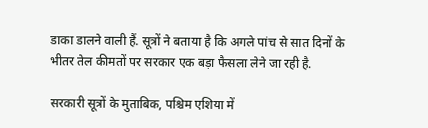डाका डालने वाली हैं. सूत्रों ने बताया है कि अगले पांच से सात दिनों के भीतर तेल कीमतों पर सरकार एक बड़ा फैसला लेने जा रही है.

सरकारी सूत्रों के मुताबिक, पश्चिम एशिया में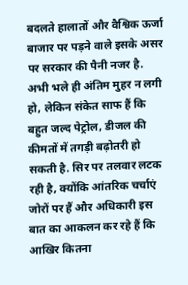बदलते हालातों और वैश्विक ऊर्जा बाजार पर पड़ने वाले इसके असर पर सरकार की पैनी नजर है. अभी भले ही अंतिम मुहर न लगी हो, लेकिन संकेत साफ हैं कि बहुत जल्द पेट्रोल, डीजल की कीमतों में तगड़ी बढ़ोतरी हो सकती है. सिर पर तलवार लटक रही है, क्योंकि आंतरिक चर्चाएं जोरों पर हैं और अधिकारी इस बात का आकलन कर रहे हैं कि आखिर कितना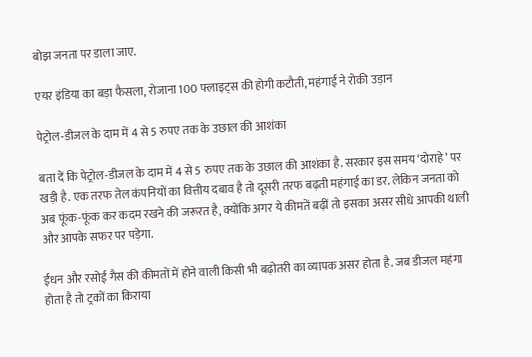बोझ जनता पर डाला जाए.

एयर इंडिया का बड़ा फैसला, रोजाना 100 फ्लाइट्स की होगी कटौती, महंगाई ने रोकी उड़ान

पेट्रोल-डीजल के दाम में 4 से 5 रुपए तक के उछाल की आशंका

बता दें कि पेट्रोल-डीजल के दाम में 4 से 5 रुपए तक के उछाल की आशंका है. सरकार इस समय ‘दोराहे’ पर खड़ी है. एक तरफ तेल कंपनियों का वित्तीय दबाव है तो दूसरी तरफ बढ़ती महंगाई का डर. लेकिन जनता को अब फूंक-फूंक कर कदम रखने की जरूरत है, क्योंकि अगर ये कीमतें बढ़ीं तो इसका असर सीधे आपकी थाली और आपके सफर पर पड़ेगा.

ईंधन और रसोई गैस की कीमतों में होने वाली किसी भी बढ़ोतरी का व्यापक असर होता है. जब डीजल महंगा होता है तो ट्रकों का किराया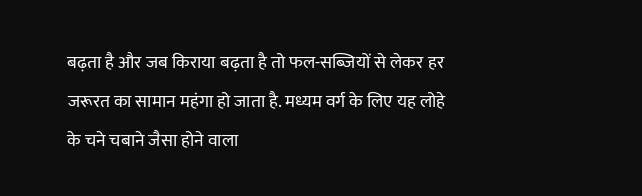बढ़ता है और जब किराया बढ़ता है तो फल-सब्जियों से लेकर हर जरूरत का सामान महंगा हो जाता है. मध्यम वर्ग के लिए यह लोहे के चने चबाने जैसा होने वाला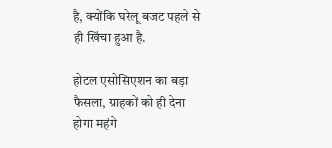है, क्योंकि घरेलू बजट पहले से ही खिंचा हुआ है.

होटल एसोसिएशन का बड़ा फैसला, ग्राहकों को ही देना होगा महंगे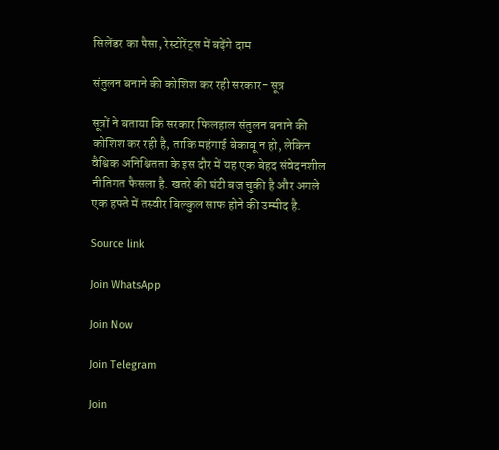सिलेंडर का पैसा, रेस्टोरेंट्स में बढ़ेंगे दाम

संतुलन बनाने की कोशिश कर रही सरकार- सूत्र

सूत्रों ने बताया कि सरकार फिलहाल संतुलन बनाने की कोशिश कर रही है, ताकि महंगाई बेकाबू न हो, लेकिन वैश्विक अनिश्चितता के इस दौर में यह एक बेहद संवेदनशील नीतिगत फैसला है. खतरे की घंटी बज चुकी है और अगले एक हफ्ते में तस्वीर बिल्कुल साफ होने की उम्मीद है.

Source link

Join WhatsApp

Join Now

Join Telegram

Join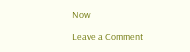Now

Leave a Comment